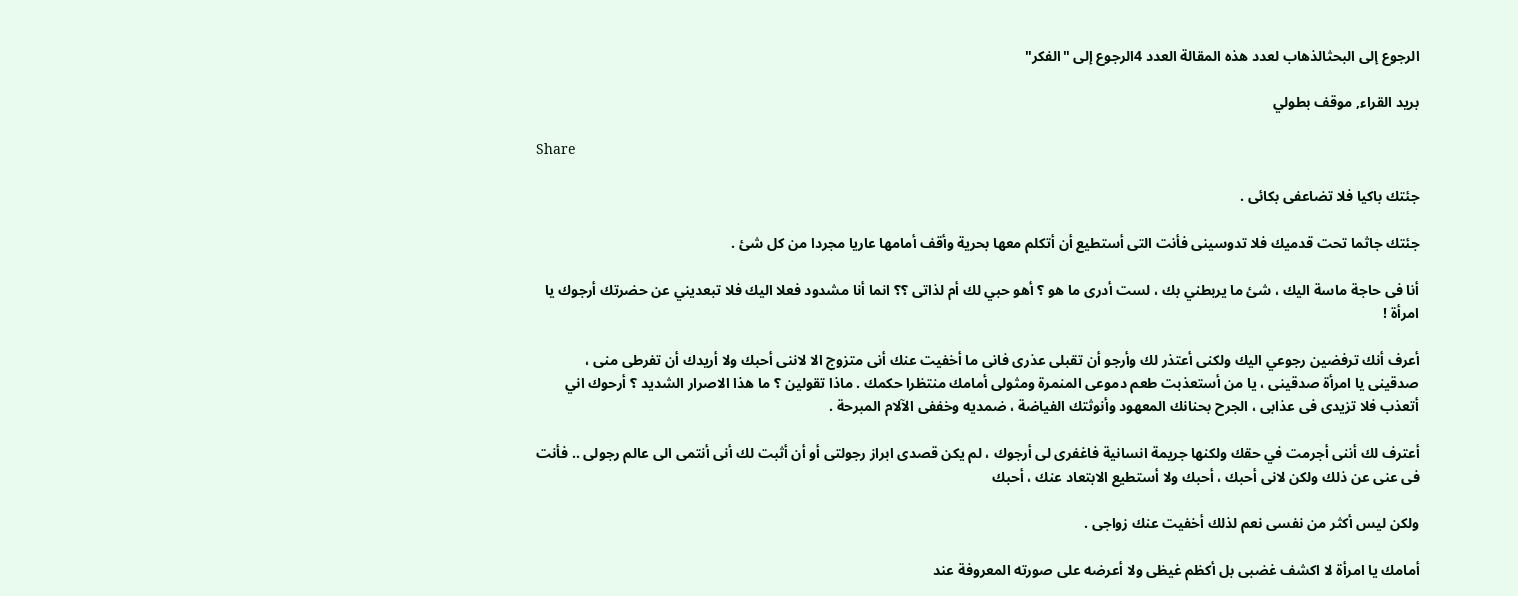الرجوع إلى البحثالذهاب لعدد هذه المقالة العدد 4الرجوع إلى "الفكر"

بريد القراء, موقف بطولي

Share

جئتك باكيا فلا تضاعفى بكائى .

جئتك جاثما تحت قدميك فلا تدوسينى فأنت التى أستطيع أن أتكلم معها بحرية وأقف أمامها عاريا مجردا من كل شئ .

أنا فى حاجة ماسة اليك ، شئ ما يربطني بك ، لست أدرى ما هو ؟ أهو حبي لك أم لذاتى ؟؟ انما أنا مشدود فعلا اليك فلا تبعديني عن حضرتك أرجوك يا امرأة !

أعرف أنك ترفضين رجوعي اليك ولكنى أعتذر لك وأرجو أن تقبلى عذرى فانى ما أخفيت عنك أنى متزوج الا لاننى أحبك ولا أريدك أن تفرطى منى ، صدقينى يا امرأة صدقينى ، يا من أستعذبت طعم دموعى المنمرة ومثولى أمامك منتظرا حكمك . ماذا تقولين ؟ ما هذا الاصرار الشديد ؟ أرحوك اني أتعذب فلا تزيدى فى عذابى ، الجرح بحنانك المعهود وأنوثتك الفياضة ، ضمديه وخففى الآلام المبرحة .

أعترف لك أننى أجرمت في حقك ولكنها جريمة انسانية فاغفرى لى أرجوك ، لم يكن قصدى ابراز رجولتى أو أن أثبت لك أنى أنتمى الى عالم رجولى .. فأنت فى عنى عن ذلك ولكن لانى أحبك ، أحبك ولا أستطيع الابتعاد عنك ، أحبك

ولكن ليس أكثر من نفسى نعم لذلك أخفيت عنك زواجى .

أمامك يا امرأة لا اكشف غضبى بل أكظم غيظى ولا أعرضه على صورته المعروفة عند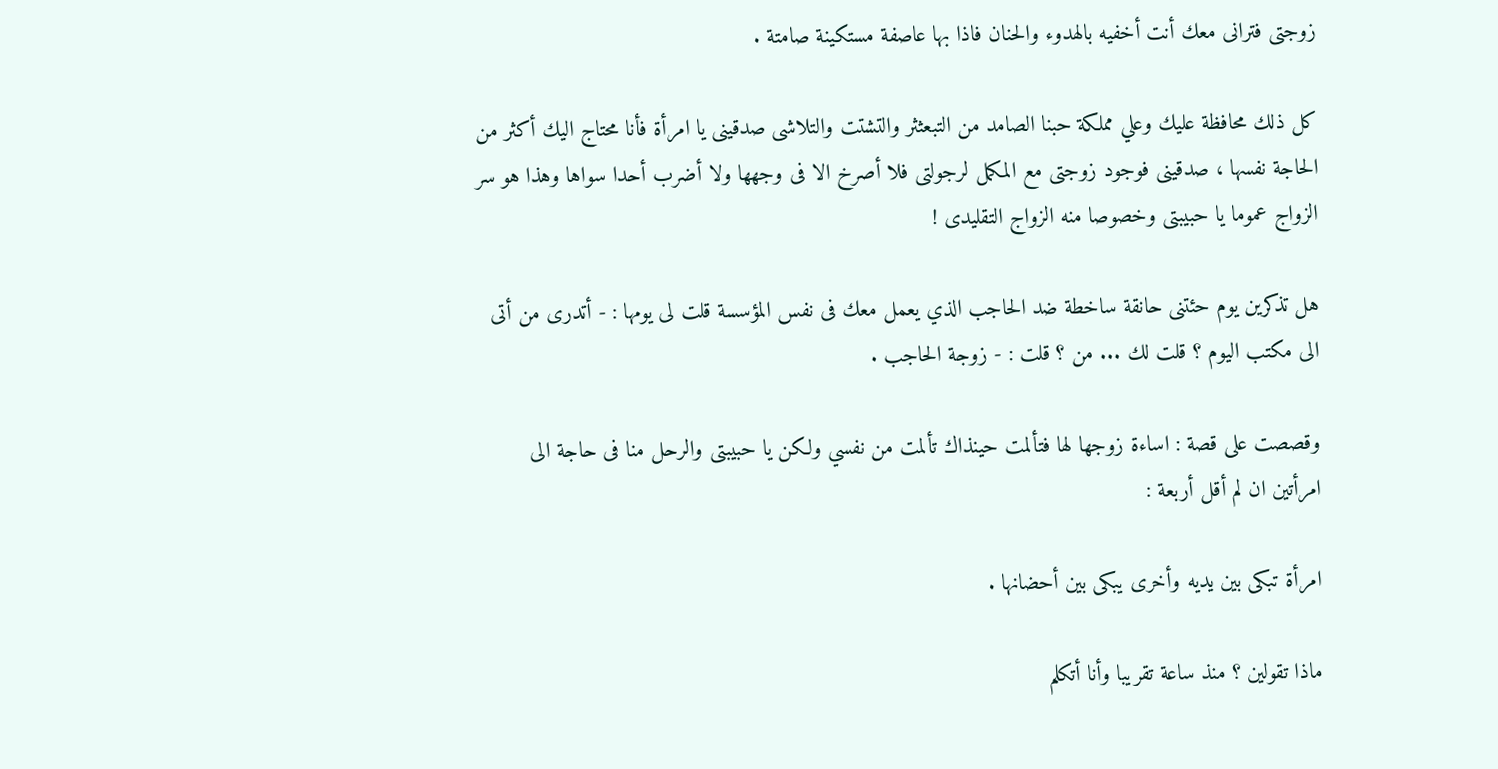زوجتى فترانى معك أنت أخفيه بالهدوء والحنان فاذا بها عاصفة مستكينة صامتة .

كل ذلك محافظة عليك وعلي مملكة حبنا الصامد من التبعثثر والتشتت والتلاشى صدقينى يا امرأة فأنا محتاج اليك أكثر من الحاجة نفسها ، صدقينى فوجود زوجتى مع المكمل لرجولتى فلا أصرخ الا فى وجهها ولا أضرب أحدا سواها وهذا هو سر الزواج عموما يا حبيبتى وخصوصا منه الزواج التقليدى !

هل تذكرين يوم حئتنى حانقة ساخطة ضد الحاجب الذي يعمل معك فى نفس المؤسسة قلت لى يومها : - أتدرى من أتى الى مكتب اليوم ؟ قلت لك ... من ؟ قلت : - زوجة الحاجب .

وقصصت على قصة : اساءة زوجها لها فتألمت حينذاك تألمت من نفسي ولكن يا حبيبتى والرحل منا فى حاجة الى امرأتين ان لم أقل أربعة :

امرأة تبكى بين يديه وأخرى يبكى بين أحضانها .

ماذا تقولين ؟ منذ ساعة تقريبا وأنا أتكلم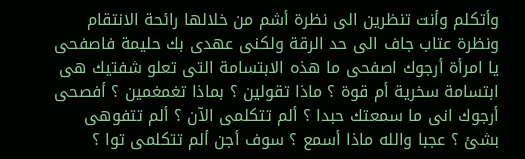وأتكلم وأنت تنظرين الى نظرة أشم من خلالها رائحة الانتقام ونظرة عتاب جاف الى حد الرقة ولكنى عهدى بك حليمة فاصفحى يا امرأة أرجوك اصفحى ما هذه الابتسامة التى تعلو شفتيك هى ابتسامة سخرية أم قوة ؟ ماذا تقولين ؟ بماذا تغمغمين ؟ أفصحى أرجوك انى ما سمعتك حبدا ؟ ألم تتكلمى الآن ؟ ألم تتفوهى بشئ ؟ عجبا والله ماذا أسمع ؟ سوف أجن ألم تتكلمى توا ؟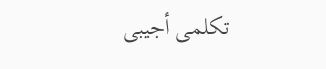تكلمى أجيبى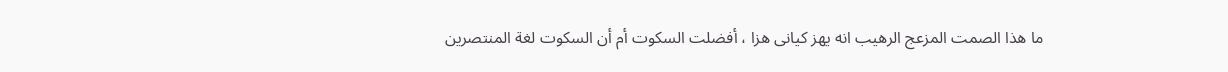ما هذا الصمت المزعج الرهيب انه يهز كيانى هزا ، أفضلت السكوت أم أن السكوت لغة المنتصرين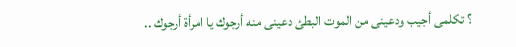؟ تكلمى أجيب ودعينى من الموت البطئ دعينى منه أرجوك يا امرأة أرجوك ..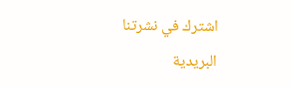اشترك في نشرتنا البريدية